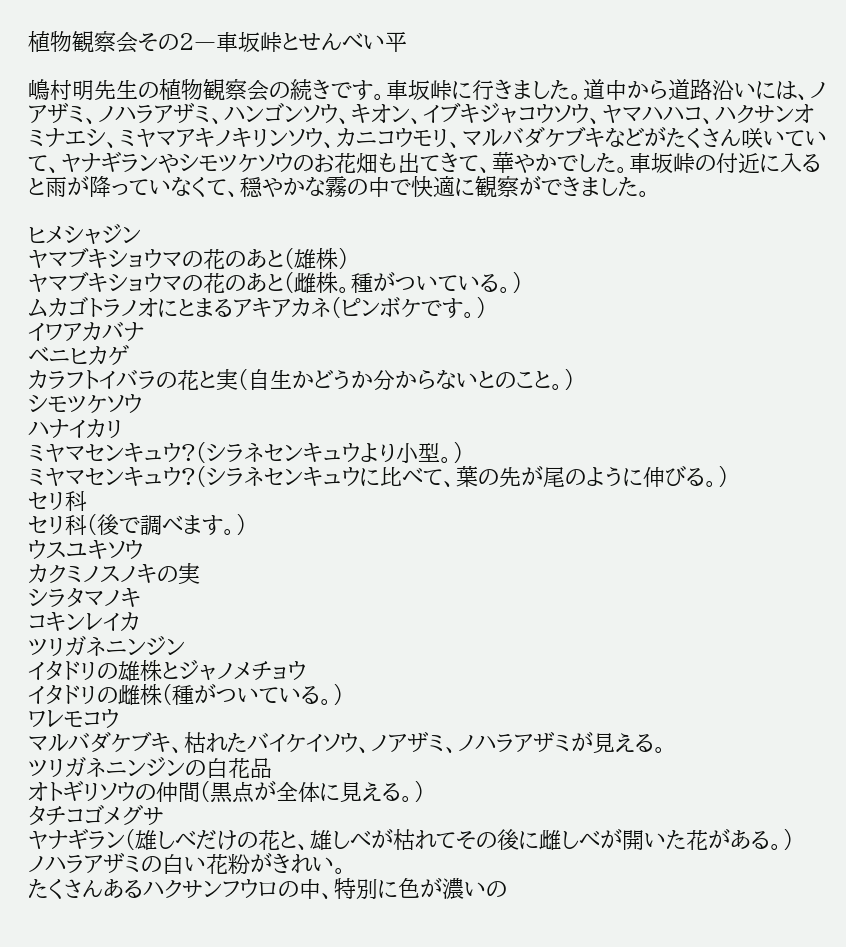植物観察会その2―車坂峠とせんべい平

嶋村明先生の植物観察会の続きです。車坂峠に行きました。道中から道路沿いには、ノアザミ、ノハラアザミ、ハンゴンソウ、キオン、イブキジャコウソウ、ヤマハハコ、ハクサンオミナエシ、ミヤマアキノキリンソウ、カニコウモリ、マルバダケブキなどがたくさん咲いていて、ヤナギランやシモツケソウのお花畑も出てきて、華やかでした。車坂峠の付近に入ると雨が降っていなくて、穏やかな霧の中で快適に観察ができました。

ヒメシャジン
ヤマブキショウマの花のあと(雄株)
ヤマブキショウマの花のあと(雌株。種がついている。)
ムカゴトラノオにとまるアキアカネ(ピンボケです。)
イワアカバナ
ベニヒカゲ
カラフトイバラの花と実(自生かどうか分からないとのこと。)
シモツケソウ
ハナイカリ
ミヤマセンキュウ?(シラネセンキュウより小型。)
ミヤマセンキュウ?(シラネセンキュウに比べて、葉の先が尾のように伸びる。)
セリ科
セリ科(後で調べます。)
ウスユキソウ
カクミノスノキの実
シラタマノキ
コキンレイカ
ツリガネニンジン
イタドリの雄株とジャノメチョウ
イタドリの雌株(種がついている。)
ワレモコウ
マルバダケブキ、枯れたバイケイソウ、ノアザミ、ノハラアザミが見える。
ツリガネニンジンの白花品
オトギリソウの仲間(黒点が全体に見える。)
タチコゴメグサ
ヤナギラン(雄しべだけの花と、雄しべが枯れてその後に雌しべが開いた花がある。)
ノハラアザミの白い花粉がきれい。
たくさんあるハクサンフウロの中、特別に色が濃いの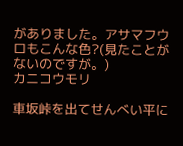がありました。アサマフウロもこんな色?(見たことがないのですが。)
カニコウモリ

車坂峠を出てせんべい平に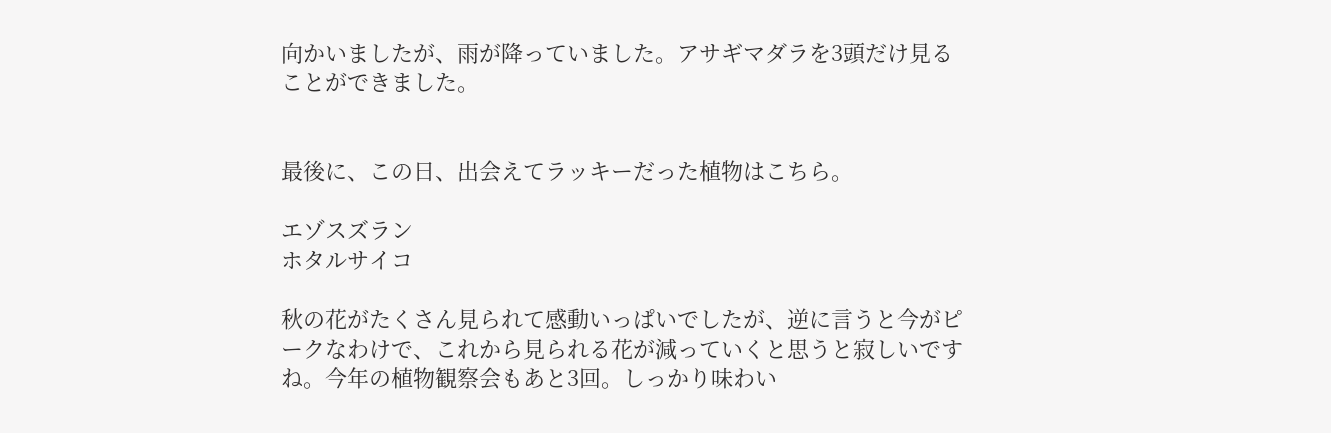向かいましたが、雨が降っていました。アサギマダラを3頭だけ見ることができました。


最後に、この日、出会えてラッキーだった植物はこちら。

エゾスズラン
ホタルサイコ

秋の花がたくさん見られて感動いっぱいでしたが、逆に言うと今がピークなわけで、これから見られる花が減っていくと思うと寂しいですね。今年の植物観察会もあと3回。しっかり味わい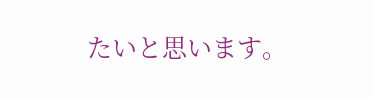たいと思います。